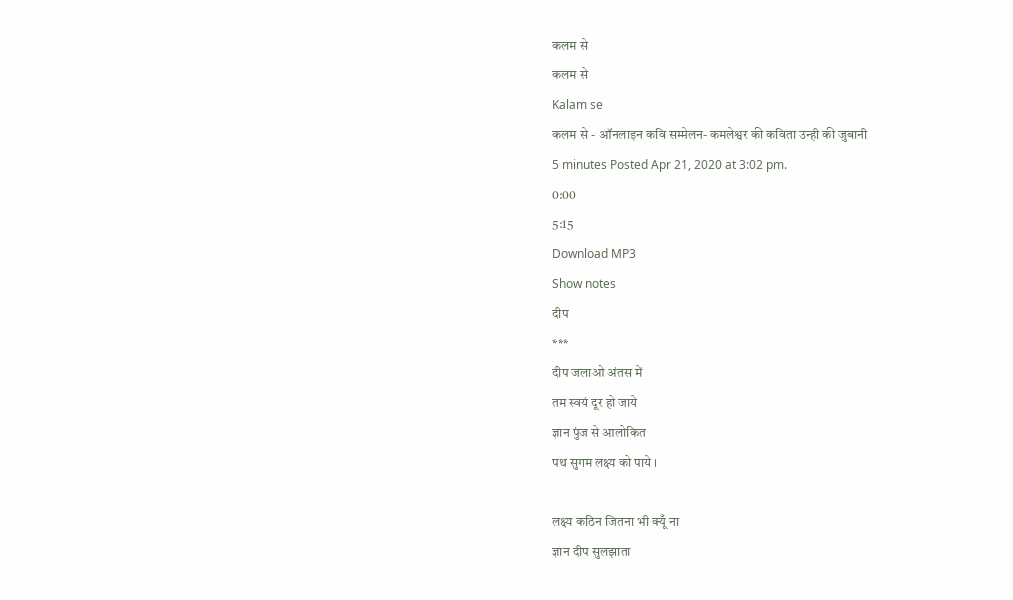कलम से
कलम से
Kalam se
कलम से - ऑनलाइन कवि सम्मेलन- कमलेश्वर की कविता उन्ही की जुबानी
5 minutes Posted Apr 21, 2020 at 3:02 pm.
0:00
5:15
Download MP3
Show notes
दीप
***
दीप जलाओ अंतस में
तम स्वयं दूर हो जाये
ज्ञान पुंज से आलोकित
पथ सुगम लक्ष्य को पाये ।

लक्ष्य कठिन जितना भी क्यूँ ना
ज्ञान दीप सुलझाता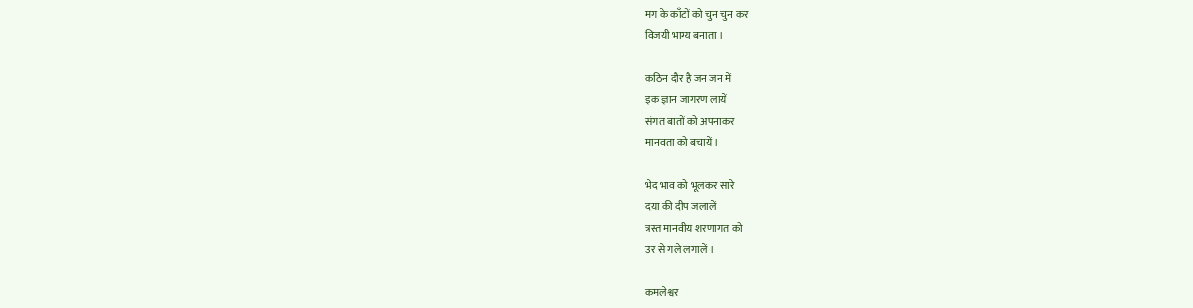मग के काँटों को चुन चुन कर
विजयी भाग्य बनाता ।

कठिन दौर है जन जन में
इक ज्ञान जागरण लायें
संगत बातों को अपनाकर
मानवता को बचायें ।

भेद भाव को भूलकर सारे
दया की दीप जलालें
त्रस्त मानवीय शरणागत को
उर से गले लगालें ।

कमलेश्वर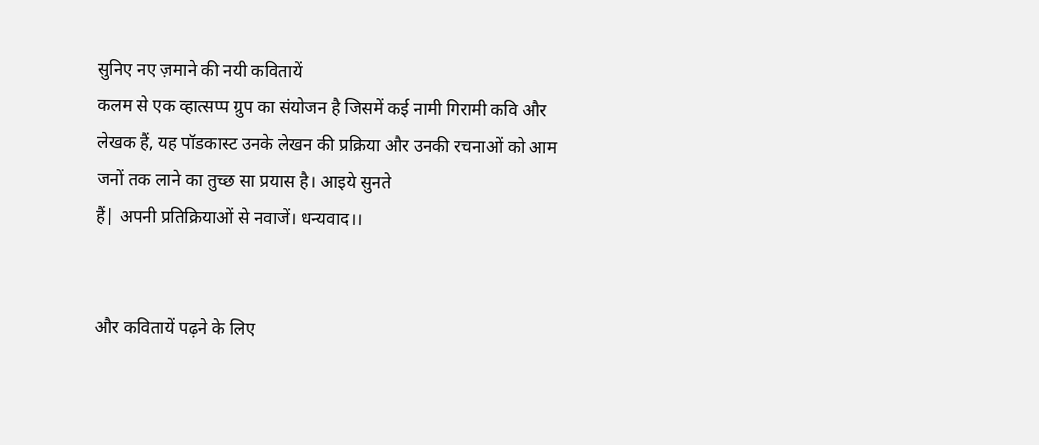सुनिए नए ज़माने की नयी कवितायें
कलम से एक व्हात्सप्प ग्रुप का संयोजन है जिसमें कई नामी गिरामी कवि और लेखक हैं, यह पॉडकास्ट उनके लेखन की प्रक्रिया और उनकी रचनाओं को आम जनों तक लाने का तुच्छ सा प्रयास है। आइये सुनते
हैं| अपनी प्रतिक्रियाओं से नवाजें। धन्यवाद।।


और कवितायें पढ़ने के लिए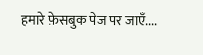हमारे फ़ेसबुक पेज पर जाएँ....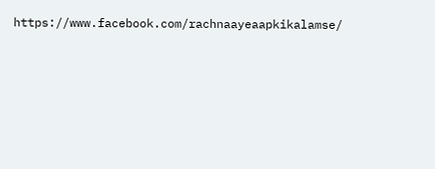https://www.facebook.com/rachnaayeaapkikalamse/